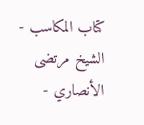كتاب المكاسب - الشيخ مرتضى الأنصاري -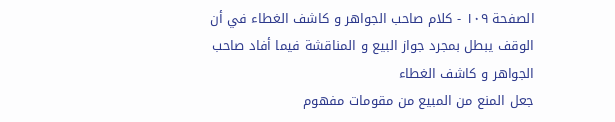الصفحة ١٠٩ - كلام صاحب الجواهر و كاشف الغطاء في أن الوقف يبطل بمجرد جواز البيع و المناقشة فيما أفاد صاحب الجواهر و كاشف الغطاء
جعل المنع من المبيع من مقومات مفهوم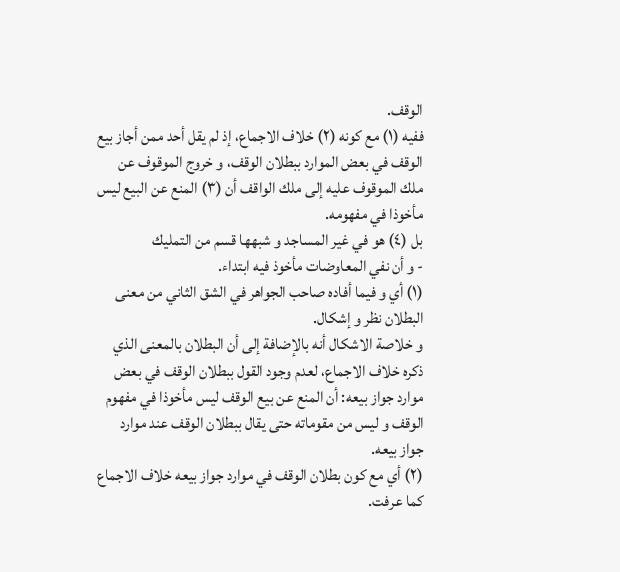الوقف.
ففيه (١) مع كونه (٢) خلاف الاجماع، إذ لم يقل أحد ممن أجاز بيع الوقف في بعض الموارد ببطلان الوقف، و خروج الموقوف عن ملك الموقوف عليه إلى ملك الواقف أن (٣) المنع عن البيع ليس مأخوذا في مفهومه.
بل (٤) هو في غير المساجد و شبهها قسم من التمليك
- و أن نفي المعاوضات مأخوذ فيه ابتداء.
(١) أي و فيما أفاده صاحب الجواهر في الشق الثاني من معنى البطلان نظر و إشكال.
و خلاصة الاشكال أنه بالإضافة إلى أن البطلان بالمعنى الذي ذكره خلاف الاجماع، لعدم وجود القول ببطلان الوقف في بعض موارد جواز بيعه: أن المنع عن بيع الوقف ليس مأخوذا في مفهوم الوقف و ليس من مقوماته حتى يقال ببطلان الوقف عند موارد جواز بيعه.
(٢) أي مع كون بطلان الوقف في موارد جواز بيعه خلاف الاجماع كما عرفت.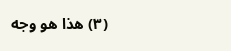(٣) هذا هو وجه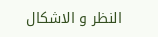النظر و الاشكال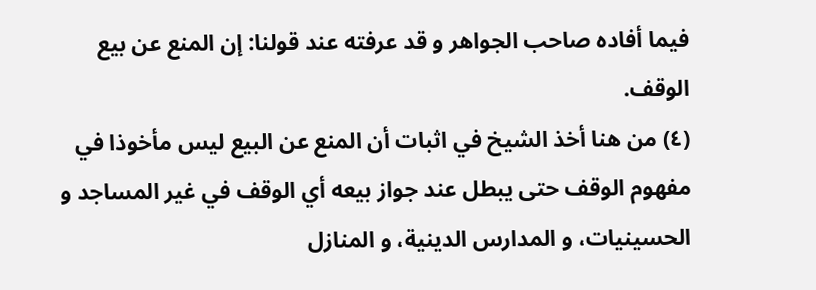فيما أفاده صاحب الجواهر و قد عرفته عند قولنا: إن المنع عن بيع الوقف.
(٤) من هنا أخذ الشيخ في اثبات أن المنع عن البيع ليس مأخوذا في مفهوم الوقف حتى يبطل عند جواز بيعه أي الوقف في غير المساجد و الحسينيات، و المدارس الدينية، و المنازل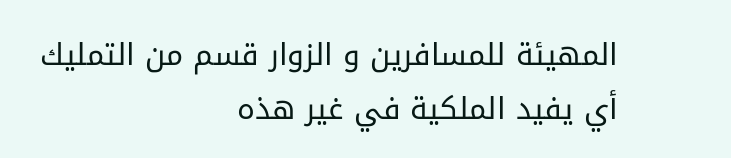المهيئة للمسافرين و الزوار قسم من التمليك أي يفيد الملكية في غير هذه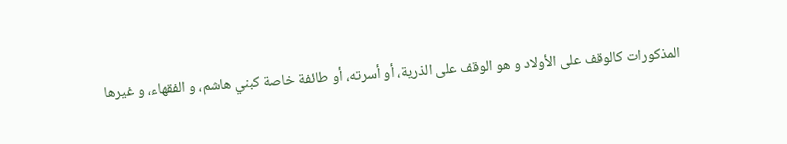المذكورات كالوقف على الأولاد و هو الوقف على الذرية، أو أسرته، أو طائفة خاصة كبني هاشم، و الفقهاء، و غيرها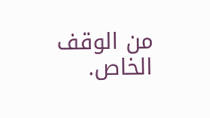من الوقف الخاص.